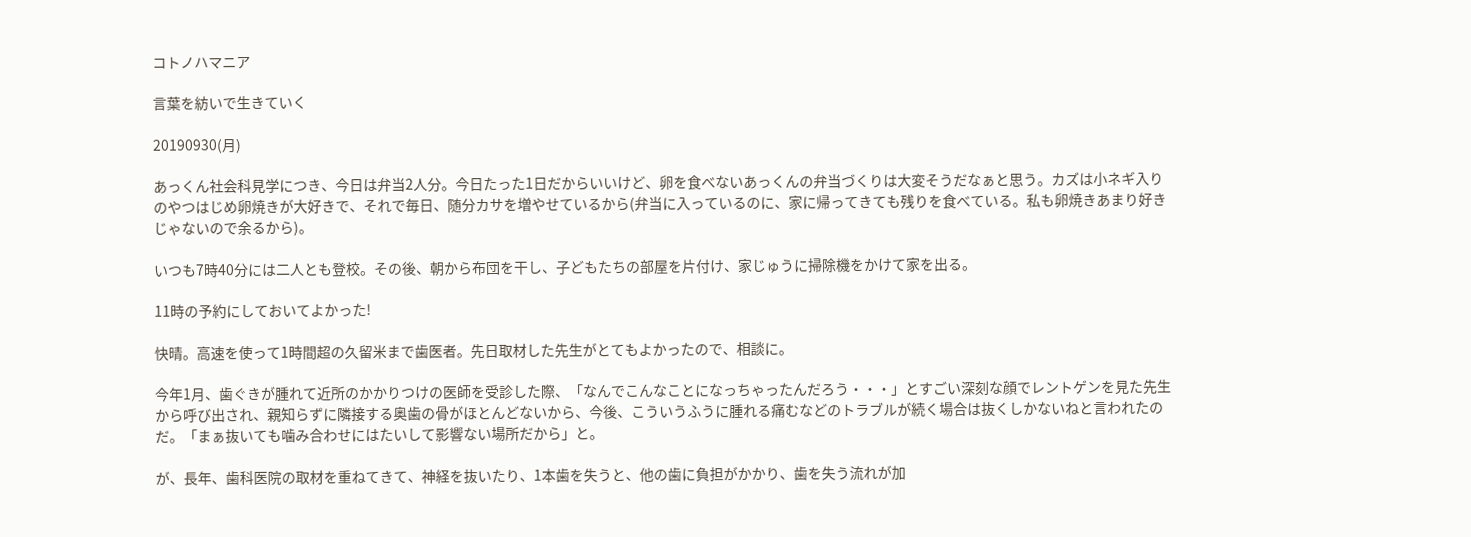コトノハマニア

言葉を紡いで生きていく

20190930(月)

あっくん社会科見学につき、今日は弁当2人分。今日たった1日だからいいけど、卵を食べないあっくんの弁当づくりは大変そうだなぁと思う。カズは小ネギ入りのやつはじめ卵焼きが大好きで、それで毎日、随分カサを増やせているから(弁当に入っているのに、家に帰ってきても残りを食べている。私も卵焼きあまり好きじゃないので余るから)。

いつも7時40分には二人とも登校。その後、朝から布団を干し、子どもたちの部屋を片付け、家じゅうに掃除機をかけて家を出る。

11時の予約にしておいてよかった!

快晴。高速を使って1時間超の久留米まで歯医者。先日取材した先生がとてもよかったので、相談に。

今年1月、歯ぐきが腫れて近所のかかりつけの医師を受診した際、「なんでこんなことになっちゃったんだろう・・・」とすごい深刻な顔でレントゲンを見た先生から呼び出され、親知らずに隣接する奥歯の骨がほとんどないから、今後、こういうふうに腫れる痛むなどのトラブルが続く場合は抜くしかないねと言われたのだ。「まぁ抜いても噛み合わせにはたいして影響ない場所だから」と。

が、長年、歯科医院の取材を重ねてきて、神経を抜いたり、1本歯を失うと、他の歯に負担がかかり、歯を失う流れが加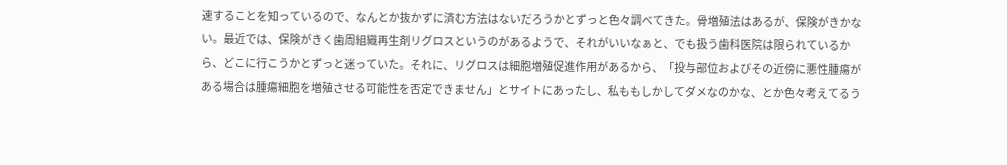速することを知っているので、なんとか抜かずに済む方法はないだろうかとずっと色々調べてきた。骨増殖法はあるが、保険がきかない。最近では、保険がきく歯周組織再生剤リグロスというのがあるようで、それがいいなぁと、でも扱う歯科医院は限られているから、どこに行こうかとずっと迷っていた。それに、リグロスは細胞増殖促進作用があるから、「投与部位およびその近傍に悪性腫瘍がある場合は腫瘍細胞を増殖させる可能性を否定できません」とサイトにあったし、私ももしかしてダメなのかな、とか色々考えてるう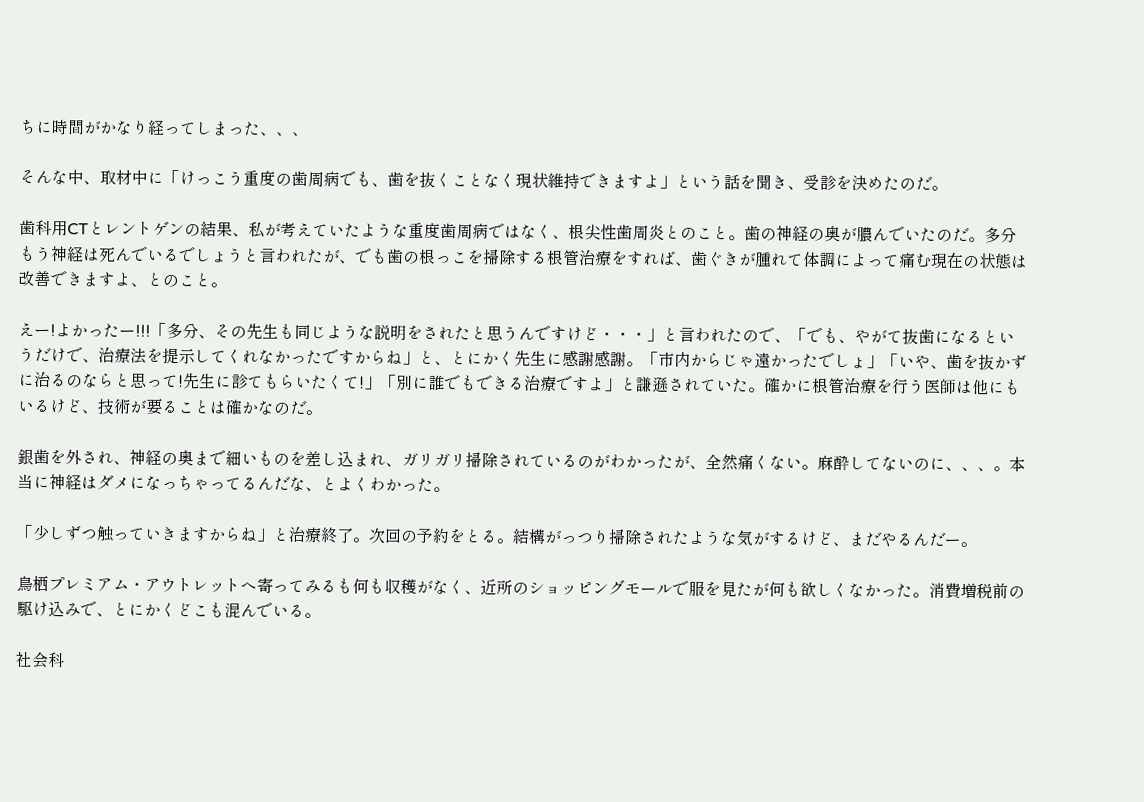ちに時間がかなり経ってしまった、、、

そんな中、取材中に「けっこう重度の歯周病でも、歯を抜くことなく現状維持できますよ」という話を聞き、受診を決めたのだ。

歯科用CTとレントゲンの結果、私が考えていたような重度歯周病ではなく、根尖性歯周炎とのこと。歯の神経の奥が膿んでいたのだ。多分もう神経は死んでいるでしょうと言われたが、でも歯の根っこを掃除する根管治療をすれば、歯ぐきが腫れて体調によって痛む現在の状態は改善できますよ、とのこと。

えー!よかったー!!!「多分、その先生も同じような説明をされたと思うんですけど・・・」と言われたので、「でも、やがて抜歯になるというだけで、治療法を提示してくれなかったですからね」と、とにかく先生に感謝感謝。「市内からじゃ遠かったでしょ」「いや、歯を抜かずに治るのならと思って!先生に診てもらいたくて!」「別に誰でもできる治療ですよ」と謙遜されていた。確かに根管治療を行う医師は他にもいるけど、技術が要ることは確かなのだ。

銀歯を外され、神経の奥まで細いものを差し込まれ、ガリガリ掃除されているのがわかったが、全然痛くない。麻酔してないのに、、、。本当に神経はダメになっちゃってるんだな、とよくわかった。

「少しずつ触っていきますからね」と治療終了。次回の予約をとる。結構がっつり掃除されたような気がするけど、まだやるんだー。

鳥栖プレミアム・アウトレットへ寄ってみるも何も収穫がなく、近所のショッピングモールで服を見たが何も欲しくなかった。消費増税前の駆け込みで、とにかくどこも混んでいる。

社会科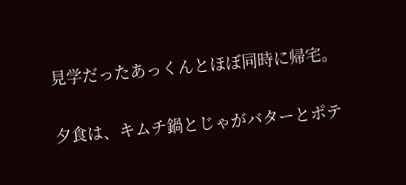見学だったあっくんとほぼ同時に帰宅。

夕食は、キムチ鍋とじゃがバターとポテ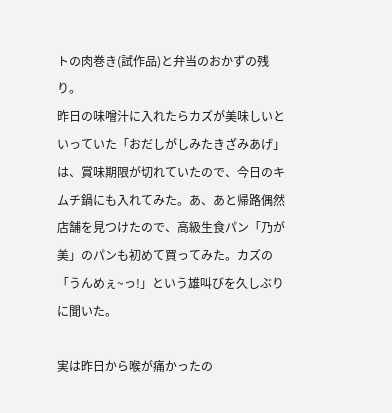トの肉巻き(試作品)と弁当のおかずの残り。
昨日の味噌汁に入れたらカズが美味しいといっていた「おだしがしみたきざみあげ」は、賞味期限が切れていたので、今日のキムチ鍋にも入れてみた。あ、あと帰路偶然店舗を見つけたので、高級生食パン「乃が美」のパンも初めて買ってみた。カズの「うんめぇ~っ!」という雄叫びを久しぶりに聞いた。

実は昨日から喉が痛かったの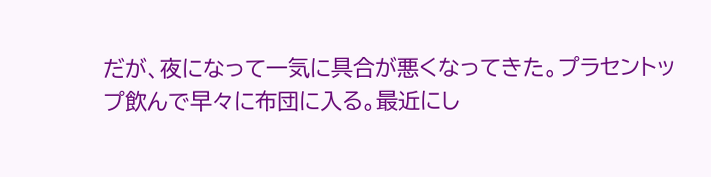だが、夜になって一気に具合が悪くなってきた。プラセントップ飲んで早々に布団に入る。最近にし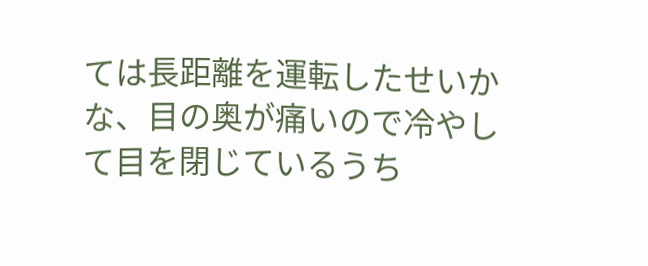ては長距離を運転したせいかな、目の奥が痛いので冷やして目を閉じているうち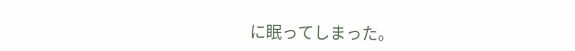に眠ってしまった。